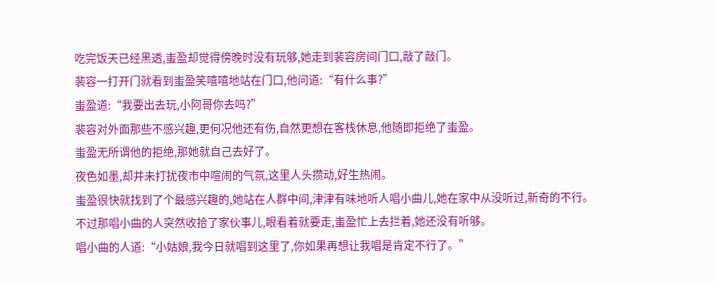吃完饭天已经黑透,蚩盈却觉得傍晚时没有玩够,她走到裴容房间门口,敲了敲门。
裴容一打开门就看到蚩盈笑嘻嘻地站在门口,他问道:“有什么事?”
蚩盈道:“我要出去玩,小阿哥你去吗?”
裴容对外面那些不感兴趣,更何况他还有伤,自然更想在客栈休息,他随即拒绝了蚩盈。
蚩盈无所谓他的拒绝,那她就自己去好了。
夜色如墨,却并未打扰夜市中喧闹的气氛,这里人头攒动,好生热闹。
蚩盈很快就找到了个最感兴趣的,她站在人群中间,津津有味地听人唱小曲儿,她在家中从没听过,新奇的不行。
不过那唱小曲的人突然收拾了家伙事儿,眼看着就要走,蚩盈忙上去拦着,她还没有听够。
唱小曲的人道:“小姑娘,我今日就唱到这里了,你如果再想让我唱是肯定不行了。”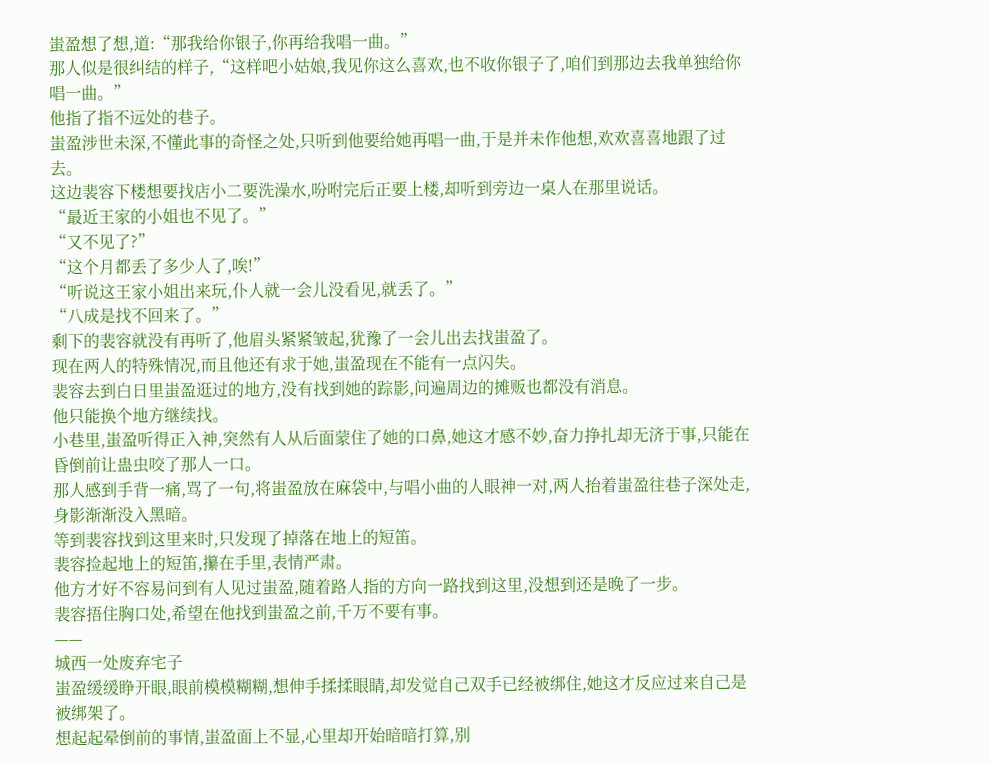蚩盈想了想,道:“那我给你银子,你再给我唱一曲。”
那人似是很纠结的样子,“这样吧小姑娘,我见你这么喜欢,也不收你银子了,咱们到那边去我单独给你唱一曲。”
他指了指不远处的巷子。
蚩盈涉世未深,不懂此事的奇怪之处,只听到他要给她再唱一曲,于是并未作他想,欢欢喜喜地跟了过去。
这边裴容下楼想要找店小二要洗澡水,吩咐完后正要上楼,却听到旁边一桌人在那里说话。
“最近王家的小姐也不见了。”
“又不见了?”
“这个月都丢了多少人了,唉!”
“听说这王家小姐出来玩,仆人就一会儿没看见,就丢了。”
“八成是找不回来了。”
剩下的裴容就没有再听了,他眉头紧紧皱起,犹豫了一会儿出去找蚩盈了。
现在两人的特殊情况,而且他还有求于她,蚩盈现在不能有一点闪失。
裴容去到白日里蚩盈逛过的地方,没有找到她的踪影,问遍周边的摊贩也都没有消息。
他只能换个地方继续找。
小巷里,蚩盈听得正入神,突然有人从后面蒙住了她的口鼻,她这才感不妙,奋力挣扎却无济于事,只能在昏倒前让蛊虫咬了那人一口。
那人感到手背一痛,骂了一句,将蚩盈放在麻袋中,与唱小曲的人眼神一对,两人抬着蚩盈往巷子深处走,身影渐渐没入黑暗。
等到裴容找到这里来时,只发现了掉落在地上的短笛。
裴容捡起地上的短笛,攥在手里,表情严肃。
他方才好不容易问到有人见过蚩盈,随着路人指的方向一路找到这里,没想到还是晚了一步。
裴容捂住胸口处,希望在他找到蚩盈之前,千万不要有事。
——
城西一处废弃宅子
蚩盈缓缓睁开眼,眼前模模糊糊,想伸手揉揉眼睛,却发觉自己双手已经被绑住,她这才反应过来自己是被绑架了。
想起起晕倒前的事情,蚩盈面上不显,心里却开始暗暗打算,别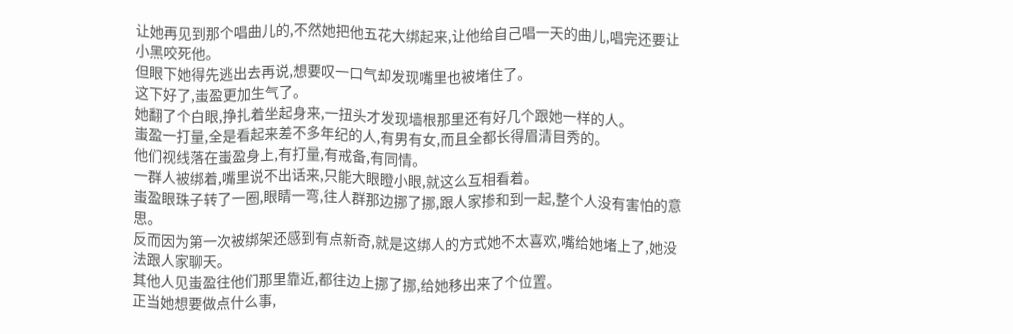让她再见到那个唱曲儿的,不然她把他五花大绑起来,让他给自己唱一天的曲儿,唱完还要让小黑咬死他。
但眼下她得先逃出去再说,想要叹一口气却发现嘴里也被堵住了。
这下好了,蚩盈更加生气了。
她翻了个白眼,挣扎着坐起身来,一扭头才发现墙根那里还有好几个跟她一样的人。
蚩盈一打量,全是看起来差不多年纪的人,有男有女,而且全都长得眉清目秀的。
他们视线落在蚩盈身上,有打量,有戒备,有同情。
一群人被绑着,嘴里说不出话来,只能大眼瞪小眼,就这么互相看着。
蚩盈眼珠子转了一圈,眼睛一弯,往人群那边挪了挪,跟人家掺和到一起,整个人没有害怕的意思。
反而因为第一次被绑架还感到有点新奇,就是这绑人的方式她不太喜欢,嘴给她堵上了,她没法跟人家聊天。
其他人见蚩盈往他们那里靠近,都往边上挪了挪,给她移出来了个位置。
正当她想要做点什么事,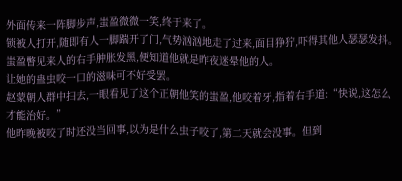外面传来一阵脚步声,蚩盈微微一笑,终于来了。
锁被人打开,随即有人一脚踹开了门,气势汹汹地走了过来,面目狰狞,吓得其他人瑟瑟发抖。
蚩盈瞥见来人的右手肿胀发黑,便知道他就是昨夜迷晕他的人。
让她的蛊虫咬一口的滋味可不好受罢。
赵蒙朝人群中扫去,一眼看见了这个正朝他笑的蚩盈,他咬着牙,指着右手道:“快说,这怎么才能治好。”
他昨晚被咬了时还没当回事,以为是什么虫子咬了,第二天就会没事。但到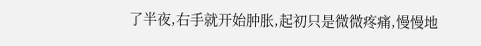了半夜,右手就开始肿胀,起初只是微微疼痛,慢慢地